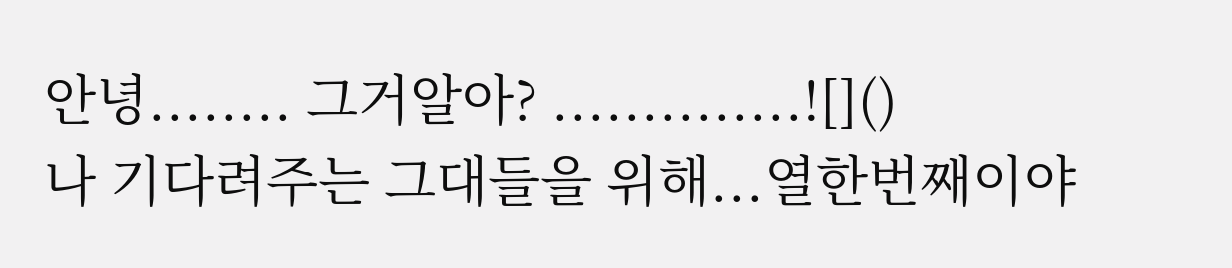안녕........ 그거알아? ..............![]()
나 기다려주는 그대들을 위해...열한번째이야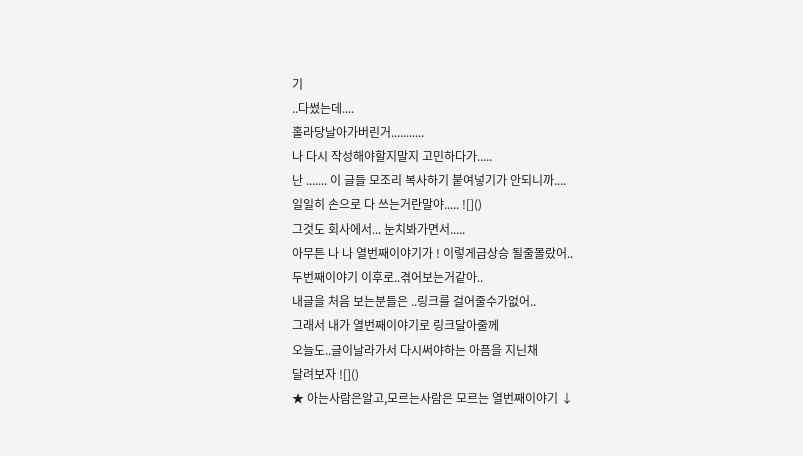기
..다썼는데....
홀라당날아가버린거...........
나 다시 작성해야할지말지 고민하다가.....
난 ....... 이 글들 모조리 복사하기 붙여넣기가 안되니까....
일일히 손으로 다 쓰는거란말야..... ![]()
그것도 회사에서... 눈치봐가면서.....
아무튼 나 나 열번째이야기가 ! 이렇게급상승 될줄몰랐어..
두번째이야기 이후로..겪어보는거같아..
내글을 처음 보는분들은 ..링크를 걸어줄수가없어..
그래서 내가 열번째이야기로 링크달아줄께
오늘도..글이날라가서 다시써야하는 아픔을 지닌채
달려보자 ![]()
★ 아는사람은알고,모르는사람은 모르는 열번째이야기 ↓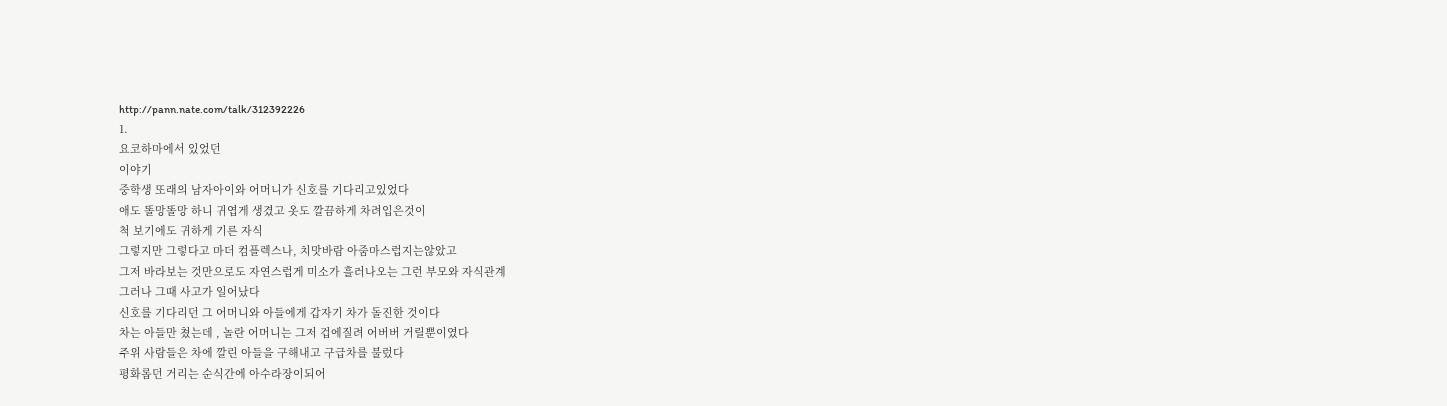http://pann.nate.com/talk/312392226
1.
요코하마에서 있었던
이야기
중학생 또래의 남자아이와 어머니가 신호를 기다리고있었다
애도 똘망똘망 하니 귀엽게 생겼고 옷도 깔끔하게 차려입은것이
척 보기에도 귀하게 기른 자식
그렇지만 그렇다고 마더 컴플렉스나, 치맛바람 아줌마스럽지는않았고
그저 바라보는 것만으로도 자연스럽게 미소가 흘러나오는 그런 부모와 자식관계
그러나 그때 사고가 일어났다
신호를 기다리던 그 어머니와 아들에게 갑자기 차가 돌진한 것이다
차는 아들만 쳤는데 , 놀란 어머니는 그저 겁에질려 어버버 거릴뿐이였다
주위 사람들은 차에 깔린 아들을 구해내고 구급차를 불렀다
평화롭던 거리는 순식간에 아수라장이되어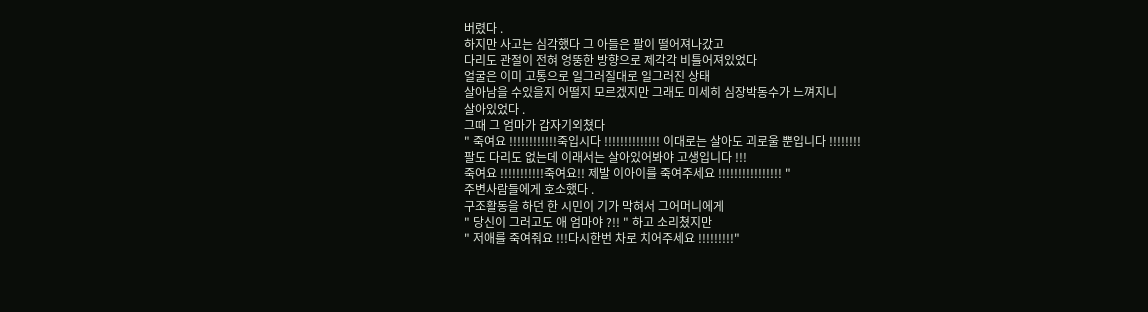버렸다 .
하지만 사고는 심각했다 그 아들은 팔이 떨어져나갔고
다리도 관절이 전혀 엉뚱한 방향으로 제각각 비틀어져있었다
얼굴은 이미 고통으로 일그러질대로 일그러진 상태
살아남을 수있을지 어떨지 모르겠지만 그래도 미세히 심장박동수가 느껴지니
살아있었다 .
그때 그 엄마가 갑자기외쳤다
" 죽여요 !!!!!!!!!!!!죽입시다 !!!!!!!!!!!!!! 이대로는 살아도 괴로울 뿐입니다 !!!!!!!!
팔도 다리도 없는데 이래서는 살아있어봐야 고생입니다 !!!
죽여요 !!!!!!!!!!!죽여요!! 제발 이아이를 죽여주세요 !!!!!!!!!!!!!!!! "
주변사람들에게 호소했다 .
구조활동을 하던 한 시민이 기가 막혀서 그어머니에게
" 당신이 그러고도 애 엄마야 ?!! " 하고 소리쳤지만
" 저애를 죽여줘요 !!!다시한번 차로 치어주세요 !!!!!!!!!"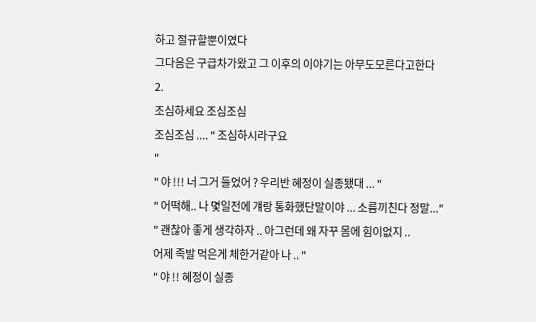하고 절규할뿐이였다
그다음은 구급차가왔고 그 이후의 이야기는 아무도모른다고한다
2.
조심하세요 조심조심
조심조심 .... " 조심하시라구요
"
" 야 !!! 너 그거 들었어 ? 우리반 혜정이 실종됐대 ... "
" 어떡해.. 나 몇일전에 걔랑 통화했단말이야 ... 소름끼친다 정말..."
" 괜찮아 좋게 생각하자 .. 아그런데 왜 자꾸 몸에 힘이없지 ..
어제 족발 먹은게 체한거같아 나 .. "
" 야 !! 혜정이 실종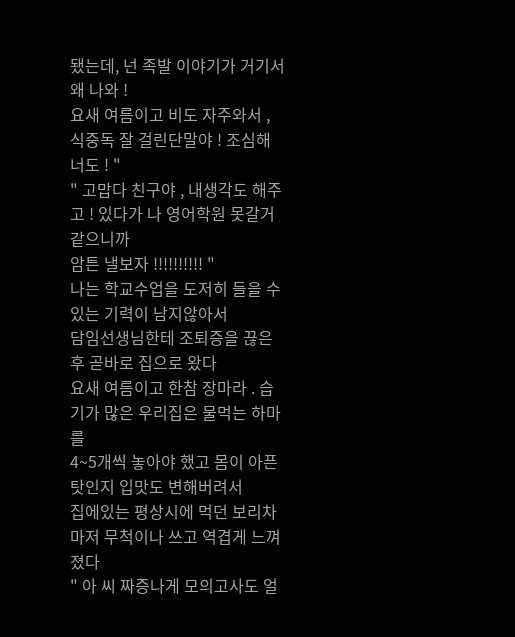됐는데, 넌 족발 이야기가 거기서 왜 나와 !
요새 여름이고 비도 자주와서 , 식중독 잘 걸린단말야 ! 조심해 너도 ! "
" 고맙다 친구야 , 내생각도 해주고 ! 있다가 나 영어학원 못갈거같으니까
암튼 낼보자 !!!!!!!!!! "
나는 학교수업을 도저히 들을 수 있는 기력이 남지않아서
담임선생님한테 조퇴증을 끊은 후 곧바로 집으로 왔다
요새 여름이고 한참 장마라 . 습기가 많은 우리집은 물먹는 하마를
4~5개씩 놓아야 했고 몸이 아픈탓인지 입맛도 변해버려서
집에있는 평상시에 먹던 보리차 마저 무척이나 쓰고 역겹게 느껴졌다
" 아 씨 짜증나게 모의고사도 얼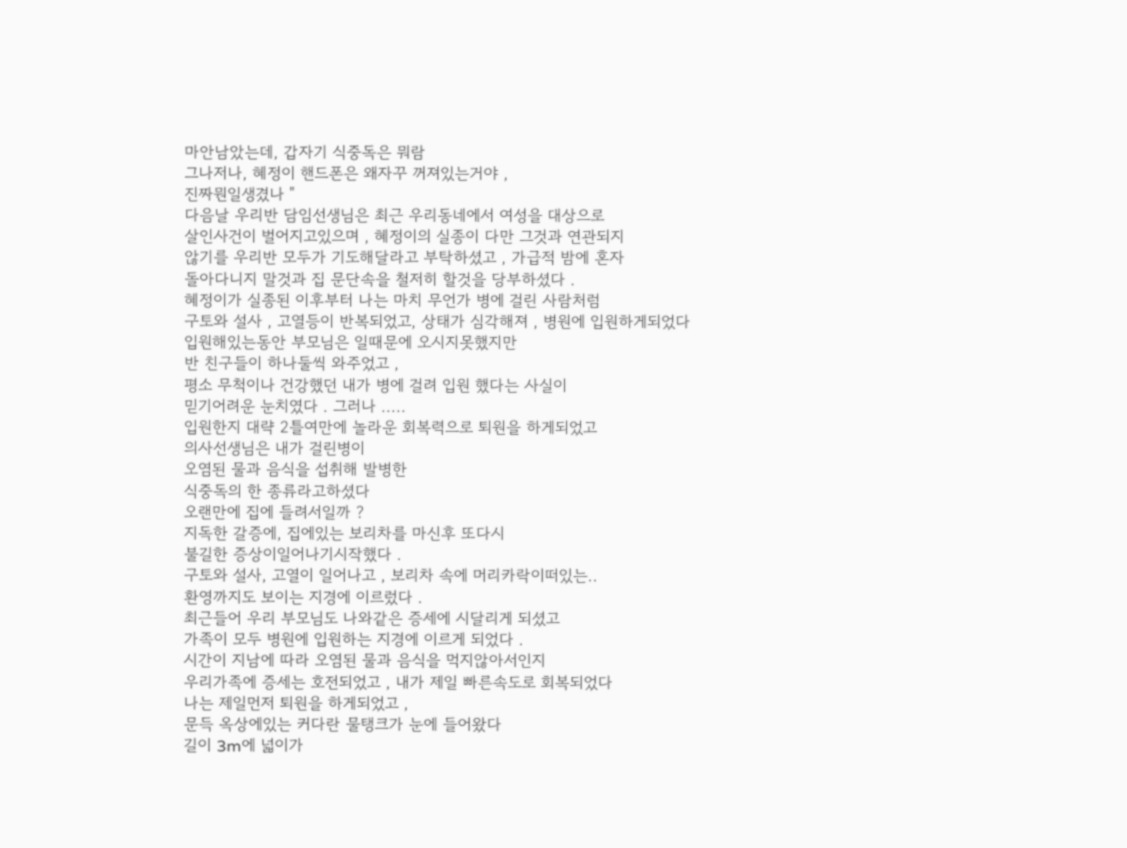마안남았는데, 갑자기 식중독은 뭐람
그나저나, 혜정이 핸드폰은 왜자꾸 꺼져있는거야 ,
진짜뭔일생겼나 "
다음날 우리반 담임선생님은 최근 우리동네에서 여성을 대상으로
살인사건이 벌어지고있으며 , 혜정이의 실종이 다만 그것과 연관되지
않기를 우리반 모두가 기도해달라고 부탁하셨고 , 가급적 밤에 혼자
돌아다니지 말것과 집 문단속을 철저히 할것을 당부하셨다 .
혜정이가 실종된 이후부터 나는 마치 무언가 병에 걸린 사람처럼
구토와 설사 , 고열등이 반복되었고, 상태가 심각해져 , 병원에 입원하게되었다
입원해있는동안 부모님은 일때문에 오시지못했지만
반 친구들이 하나둘씩 와주었고 ,
평소 무척이나 건강했던 내가 병에 걸려 입원 했다는 사실이
믿기어려운 눈치였다 . 그러나 .....
입원한지 대략 2틀여만에 놀라운 회복력으로 퇴원을 하게되었고
의사선생님은 내가 걸린병이
오염된 물과 음식을 섭취해 발병한
식중독의 한 종류라고하셨다
오랜만에 집에 들려서일까 ?
지독한 갈증에, 집에있는 보리차를 마신후 또다시
불길한 증상이일어나기시작했다 .
구토와 설사, 고열이 일어나고 , 보리차 속에 머리카락이떠있는..
환영까지도 보이는 지경에 이르렀다 .
최근들어 우리 부모님도 나와같은 증세에 시달리게 되셨고
가족이 모두 병원에 입원하는 지경에 이르게 되었다 .
시간이 지남에 따라 오염된 물과 음식을 먹지않아서인지
우리가족에 증세는 호전되었고 , 내가 제일 빠른속도로 회복되었다
나는 제일먼저 퇴원을 하게되었고 ,
문득 옥상에있는 커다란 물탱크가 눈에 들어왔다
길이 3m에 넓이가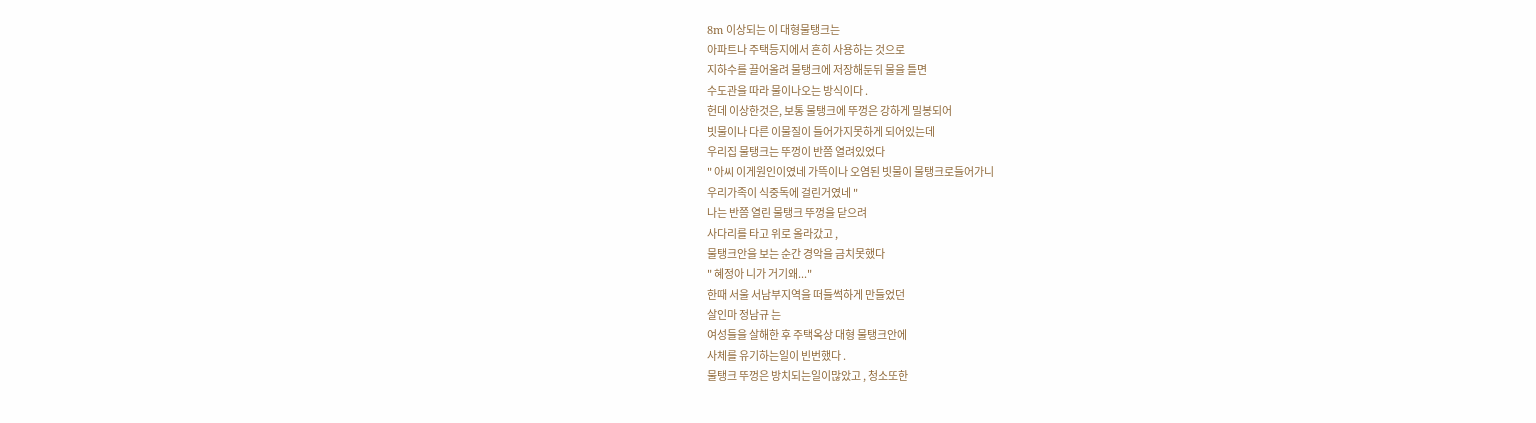8m 이상되는 이 대형물탱크는
아파트나 주택등지에서 흔히 사용하는 것으로
지하수를 끌어올려 물탱크에 저장해둔뒤 물을 틀면
수도관을 따라 물이나오는 방식이다 .
헌데 이상한것은, 보통 물탱크에 뚜껑은 강하게 밀봉되어
빗물이나 다른 이물질이 들어가지못하게 되어있는데
우리집 물탱크는 뚜껑이 반쯤 열려있었다
" 아씨 이게원인이였네 가뜩이나 오염된 빗물이 물탱크로들어가니
우리가족이 식중독에 걸린거였네 "
나는 반쯤 열린 물탱크 뚜껑을 닫으려
사다리를 타고 위로 올라갔고 ,
물탱크안을 보는 순간 경악을 금치못했다
" 혜정아 니가 거기왜..."
한때 서울 서남부지역을 떠들썩하게 만들었던
살인마 정남규 는
여성들을 살해한 후 주택옥상 대형 물탱크안에
사체를 유기하는일이 빈번했다 .
물탱크 뚜껑은 방치되는일이많았고 , 청소또한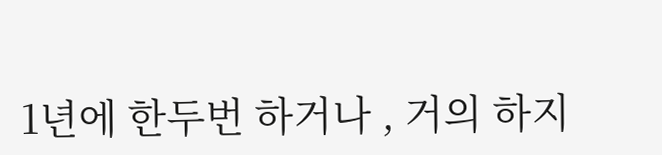1년에 한두번 하거나 , 거의 하지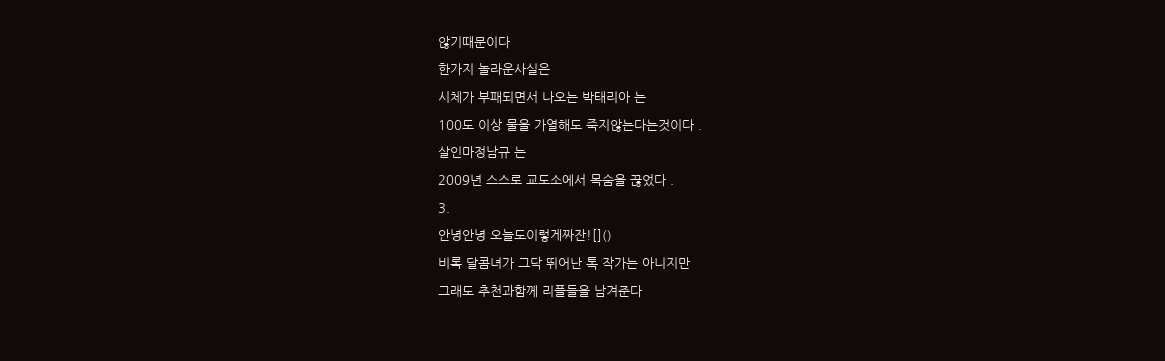않기때문이다
한가지 놀라운사실은
시체가 부패되면서 나오는 박태리아 는
100도 이상 물을 가열해도 죽지않는다는것이다 .
살인마정남규 는
2009년 스스로 교도소에서 목숨을 끊었다 .
3.
안녕안녕 오늘도이렇게짜잔![]()
비록 달콤녀가 그닥 뛰어난 톡 작가는 아니지만
그래도 추천과함께 리플들을 남겨준다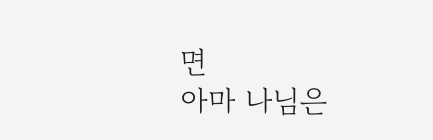면
아마 나님은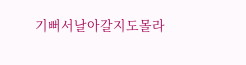기뻐서날아갈지도몰라